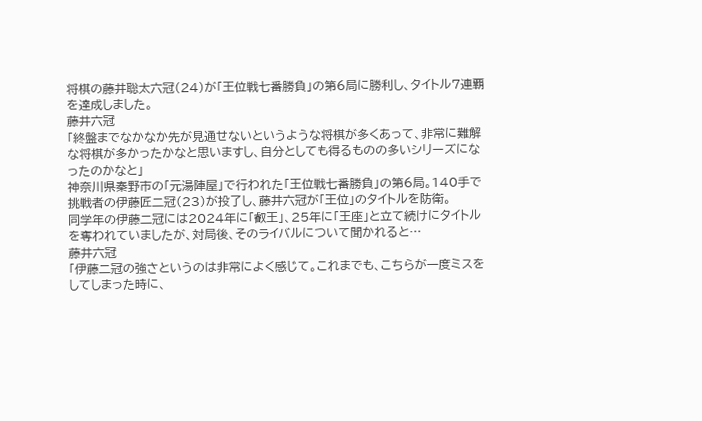将棋の藤井聡太六冠(24)が「王位戦七番勝負」の第6局に勝利し、タイトル7連覇を達成しました。
藤井六冠
「終盤までなかなか先が見通せないというような将棋が多くあって、非常に難解な将棋が多かったかなと思いますし、自分としても得るものの多いシリーズになったのかなと」
神奈川県秦野市の「元湯陣屋」で行われた「王位戦七番勝負」の第6局。140手で挑戦者の伊藤匠二冠(23)が投了し、藤井六冠が「王位」のタイトルを防衛。
同学年の伊藤二冠には2024年に「叡王」、25年に「王座」と立て続けにタイトルを奪われていましたが、対局後、そのライバルについて聞かれると…
藤井六冠
「伊藤二冠の強さというのは非常によく感じて。これまでも、こちらが一度ミスをしてしまった時に、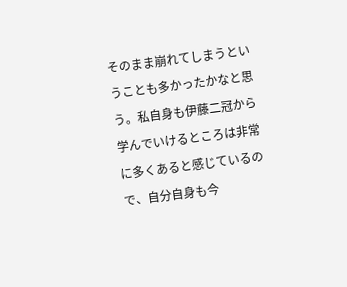そのまま崩れてしまうということも多かったかなと思う。私自身も伊藤二冠から学んでいけるところは非常に多くあると感じているので、自分自身も今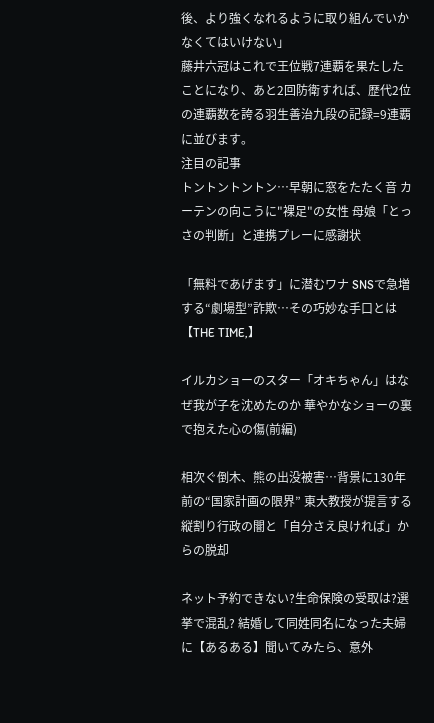後、より強くなれるように取り組んでいかなくてはいけない」
藤井六冠はこれで王位戦7連覇を果たしたことになり、あと2回防衛すれば、歴代2位の連覇数を誇る羽生善治九段の記録=9連覇に並びます。
注目の記事
トントントントン…早朝に窓をたたく音 カーテンの向こうに"裸足"の女性 母娘「とっさの判断」と連携プレーに感謝状

「無料であげます」に潜むワナ SNSで急増する“劇場型”詐欺…その巧妙な手口とは【THE TIME,】

イルカショーのスター「オキちゃん」はなぜ我が子を沈めたのか 華やかなショーの裏で抱えた心の傷(前編)

相次ぐ倒木、熊の出没被害…背景に130年前の“国家計画の限界” 東大教授が提言する縦割り行政の闇と「自分さえ良ければ」からの脱却

ネット予約できない?生命保険の受取は?選挙で混乱? 結婚して同姓同名になった夫婦に【あるある】聞いてみたら、意外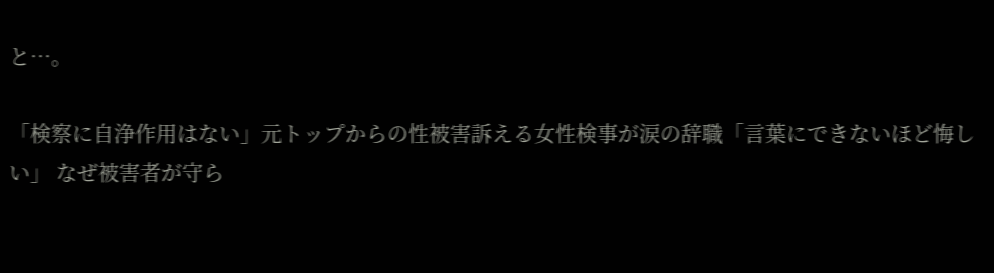と…。

「検察に自浄作用はない」元トップからの性被害訴える女性検事が涙の辞職「言葉にできないほど悔しい」 なぜ被害者が守ら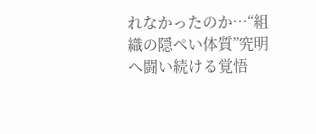れなかったのか…“組織の隠ぺい体質”究明へ闘い続ける覚悟